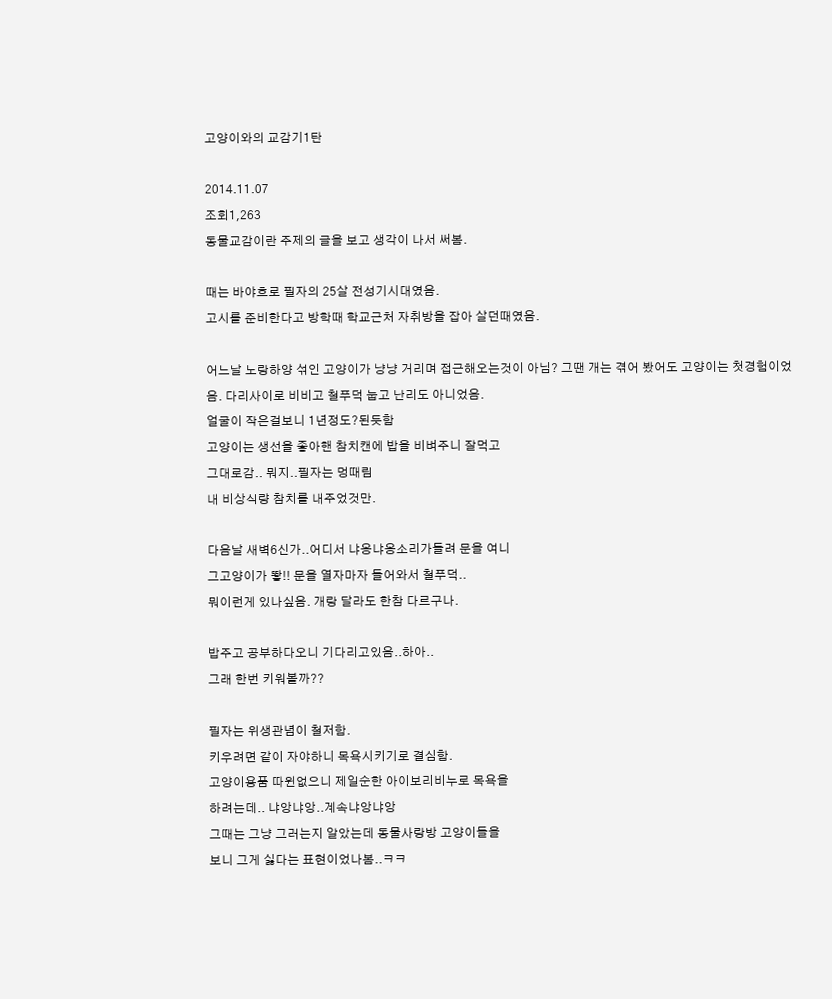고양이와의 교감기1탄

2014.11.07
조회1,263
동물교감이란 주제의 글을 보고 생각이 나서 써봄.

때는 바야흐로 필자의 25살 전성기시대였음.
고시를 준비한다고 방학때 학교근처 자취방을 잡아 살던때였음.

어느날 노랑하양 섞인 고양이가 냥냥 거리며 접근해오는것이 아님? 그땐 개는 겪어 봤어도 고양이는 첫경험이었음. 다리사이로 비비고 철푸덕 눕고 난리도 아니었음.
얼굴이 작은걸보니 1년정도?된듯함
고양이는 생선을 좋아핸 참치캔에 밥을 비벼주니 잘먹고
그대로감.. 뭐지..필자는 멍때림
내 비상식량 참치를 내주었것만.

다음날 새벽6신가..어디서 냐옹냐옹소리가들려 문을 여니
그고양이가 뙇!! 문을 열자마자 들어와서 철푸덕..
뭐이런게 있나싶음. 개랑 달라도 한참 다르구나.

밥주고 공부하다오니 기다리고있음..하아..
그래 한번 키워볼까??

필자는 위생관념이 철저함.
키우려면 같이 자야하니 목욕시키기로 결심함.
고양이용품 따윈없으니 제일순한 아이보리비누로 목욕을
하려는데.. 냐앙냐앙..계속냐앙냐앙
그때는 그냥 그러는지 알았는데 동물사랑방 고양이들을
보니 그게 싫다는 표현이었나봄..ㅋㅋ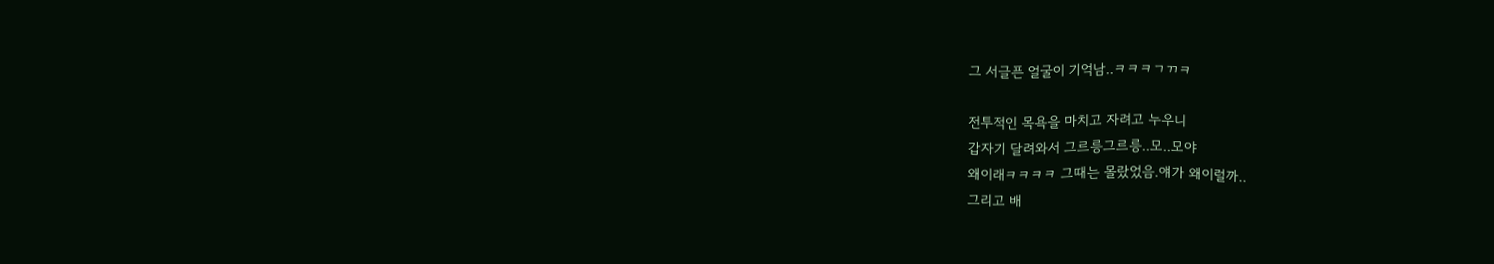그 서글픈 얼굴이 기억남..ㅋㅋㅋㄱㄲㅋ

전투적인 목욕을 마치고 자려고 누우니
갑자기 달려와서 그르릉그르릉..모..모야
왜이래ㅋㅋㅋㅋ 그때는 몰랐었음.얘가 왜이럴까..
그리고 배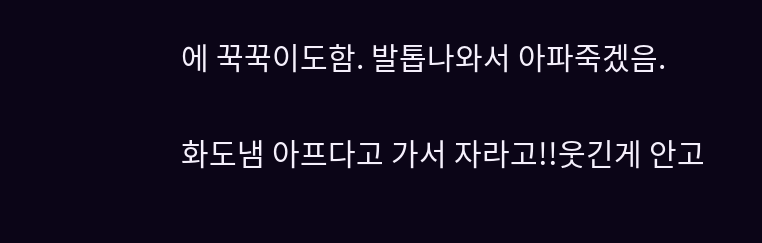에 꾹꾹이도함. 발톱나와서 아파죽겠음.

화도냄 아프다고 가서 자라고!!웃긴게 안고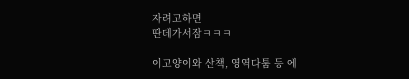자려고하면
딴데가서잠ㅋㅋㅋ

이고양이와 산책, 영역다툼 등 에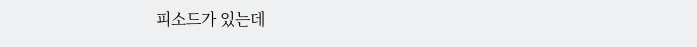피소드가 있는데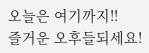오늘은 여기까지!!
즐거운 오후들되세요!